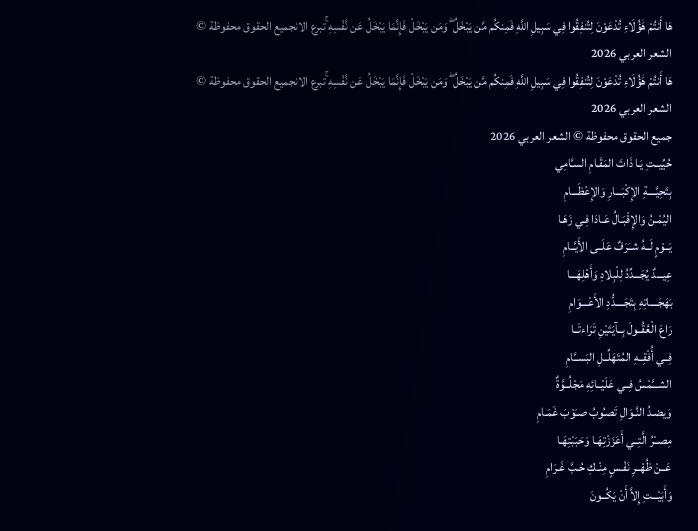هَا أَنتُمْ هَٰؤُلَاءِ تُدْعَوْنَ لِتُنفِقُوا فِي سَبِيلِ اللَّهِ فَمِنكُم مَّن يَبْخَلُ ۖ وَمَن يَبْخَلْ فَإِنَّمَا يَبْخَلُ عَن نَّفْسِهِ ۚتبرع الانجميع الحقوق محفوظة © الشعر العربي 2026
هَا أَنتُمْ هَٰؤُلَاءِ تُدْعَوْنَ لِتُنفِقُوا فِي سَبِيلِ اللَّهِ فَمِنكُم مَّن يَبْخَلُ ۖ وَمَن يَبْخَلْ فَإِنَّمَا يَبْخَلُ عَن نَّفْسِهِ ۚتبرع الانجميع الحقوق محفوظة © الشعر العربي 2026
جميع الحقوق محفوظة © الشعر العربي 2026
حُيِّيــتِ يَـا ذَاتَ المَقَـامِ السـَّامِي
بِتَحِيَّــــةِ الإِكْبَـــارِ وَالإِعْظَـــامِ
اليُمْـنُ وَالإِقْبَـالُ عَـادَا فِـي زَهَـا
يَــوْمٍ لَــهُ شــَرَفٌ عَلَــى الأَيَّــامِ
عِيـــدٌ يُجَـــدِّدُ لِلْبِلادِ وَأَهْلِهَـــا
بَهَجَــــاتِهِ بِتَجَــــدُّدِ الأَعْـــوَامِ
رَاعَ الْعُقُــولَ بِــآيَتَيْنِ تَرَاءتَــا
فِــي أُفْقِــهِ المُتَهَلِّــلِ البَســَّامِ
الشـــَّمْسُ فِــي عَلَيْــائِهِ مَجْلُــوَّةٌ
وَيضـدُ النَّـوَالِ تَصـُوبُ صـَوْبَ غَمَـامِ
مِصــْرُ الَّتِــي أَعَزَزْتِهَـا وَحَبَبْتِهَـا
عَــنْ ظُهْــرِ نَفْـسٍ مِنْـكِ حُـبَّ غَـرَامِ
وَأَبَيْـــتِ إِلاَّ أَنْ يَكُــونَ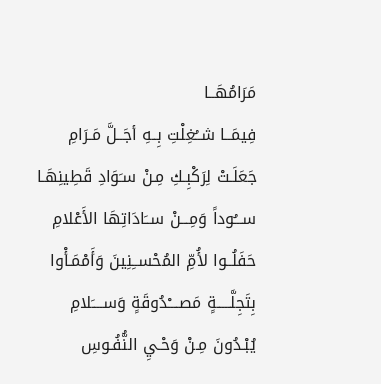مَرَامُهَــا
فِيمَــا شــُغِلْتِ بِــهِ أجَــلَّ مَـرَامِ
جَعَلَـتْ لِرَكْبِـكِ مِـنْ سـَوَادِ قَطِينِهَـا
ســـُوداً وَمِـــنْ ســَادَاتِهَا الأَعْلامِ
حَفَلُــوا لأُمِّ المُحْســِنِينَ وَأَمْمَـأْوا
بِتَجِلَّـــــةٍ مَصــــْدُوقَةٍ وَســــَلامِ
يُبْـدُونَ مِـنْ وَحْـيِ النُّفُـوسِ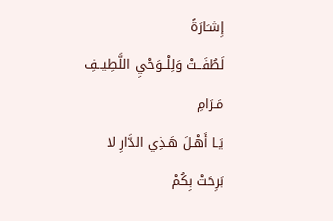إِشـَارَةً
لَطُفَــتْ وَلِلْــوَحْيِ اللَّطِيــفِ مَـرَامِ
يَـا أَهْـلَ هَـذِي الدَّارِ لا بَرِحَتْ بِكُمْ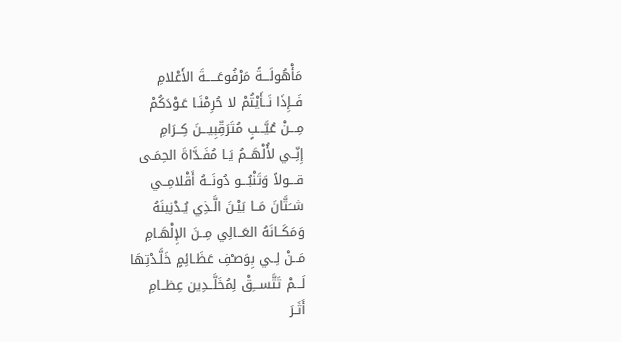مَأْهُولَـــةً مَرْفُوعَـــــةَ الأَعْلامِ
فَــإِذَا نَــأَيْتُمْ لا حُرِمْنَـا عَـوْدَكُمْ
مِـــنْ عُيَّـــبٍ مُتَرَقِّبِيـــنَ كِــرَامِ
إِنِّــي لأُلْهَــمُ يَـا مُفَـدَّاةَ الحِمَـى
قـــولاً وَتَنْبُـــو دُونَــهُ أَقْلامِــي
شــَتَّانَ مَــا بَيْـنَ الَّـذِي يُـدْنِينَهُ
وَمَكَــانَهُ العَــالِي مِــنَ الإِلْهَـامِ
مَــنْ لِــي بِوَصـْفِ عَظَـائِمٍ خَلَّـدْتِهَا
لَـــمْ تَتَّســـِقْ لِمُخَلَّــدِين عِظــامِ
أَثَـرَ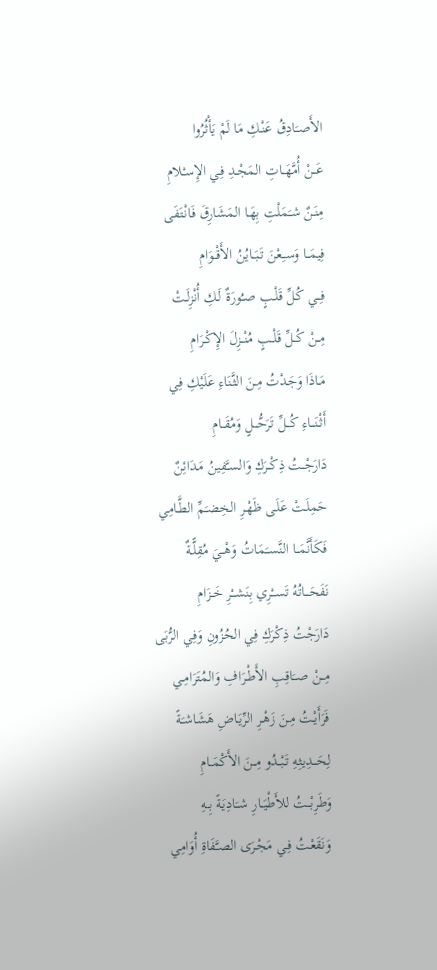الأَصـَادِقُ عَنْـكِ مَا لَمْ يَأْثُرُوا
عَــنْ أُمَّهَــاتِ المَجْـدِ فِـي الإِسـْلامِ
مِنَـنٌ شـَمَلْتِ بِهَـا المَشَارِقَ فَانْتَفَى
فِيمَــا وَســِعْنَ تَبَــايُنُ الأَقْــوَامِ
فِــي كُـلِّ قَلْـبٍ صـُورَةٌ لَـكِ أُنْزِلَـتْ
مِــنْ كُــلِّ قَلْــبٍ مُنْــزِلَ الإِكْـرَامِ
مَـاذَا وَجَـدْتُ مِـنَ الثَّنَاءِ عَلَيْكِ فِي
أَثْنَـــاءِ كُـــلِّ تَرَحُّـــلٍ وَمُقَــامِ
دَارَجْــتُ ذِكْــرَكِ وَالسـَّفِينُ مَـدَائِنٌ
حَمِلَـتْ عَلَـى ظَهْـرِ الخِضـَمِّ الطَّـامِي
فَكَأَنَّمَــا النَّســَمَاتُ وَهْــيَ مُقِلًّـةٌ
نَفَحَـــاتُهُ تَســْرِي بِنَشــْرِ خَــزَامِ
دَارَجْتُ ذِكْرَكِ فِي الحُزُونِ وَفِي الرُّبَى
مِــنْ صــَاقِبِ الأَطْـرَافِ وَالمُتَرَامِـي
فَرَأَيْـتُ مِـنَ زَهْـرِ الرِّيَـاضِ هَشَاشـَةً
لِحَـــدِيثِهِ تَبْــدُو مِــنَ الأَكْمَــامِ
وَطَرِبْـــتُ للأَطْيَــارِ شــَادِيَةً بِــهِ
وَنَقَعْـتُ فِـي مَجْـرَى الصـَّفَاةِ أُوَامِي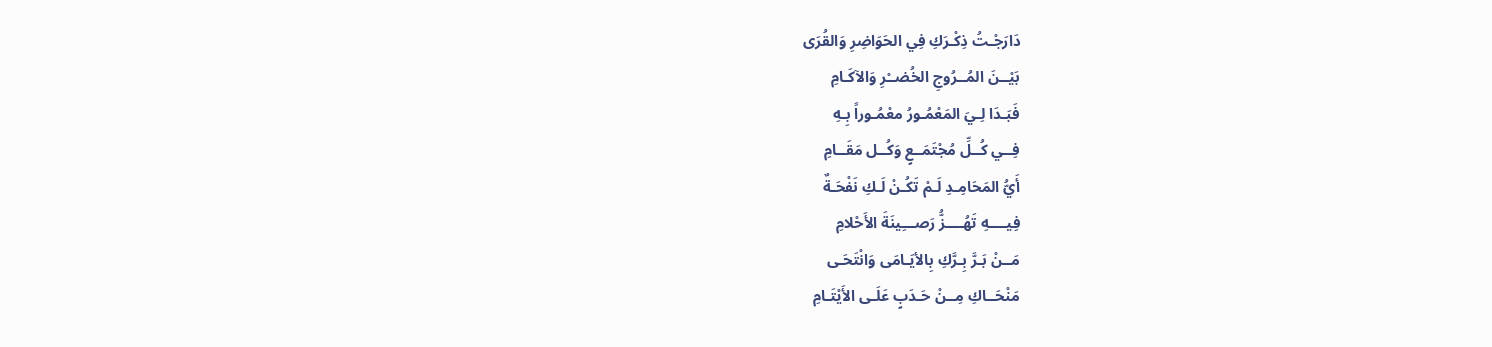دَارَجْـتُ ذِكْـرَكِ فِي الحَوَاضِرِ وَالقُرَى
بَيْــنَ المُــرُوجِ الخُضــْرِ وَالآكَـامِ
فَبَـدَا لِـيَ المَعْمُـورُ معْمُـوراً بِـهِ
فِــي كُــلِّ مُجْتَمَــعٍ وَكُــل مَقَــامِ
أَيُّ المَحَامِـدِ لَـمْ تَكُـنْ لَـكِ نَفْحَـةٌ
فِيــــهِ تَهُــــزُّ رَصـــِينَةَ الأَحْلامِ
مَــنْ بَـرَّ بِـرَّكِ بِالأيَـامَى وَانْتَحَـى
مَنْحَــاكِ مِــنْ حَـدَبٍ عَلَـى الأَيْتَـامِ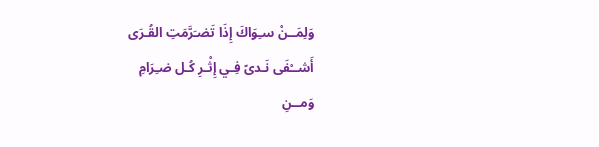وَلِمَــنْ سـِوَاكَ إِذَا تَضـَرَّمَتِ القُـرَى
أَشــْفَى نَـدىً فِـي إِثْـرِ كُـل ضـِرَامِ
وَمــنِ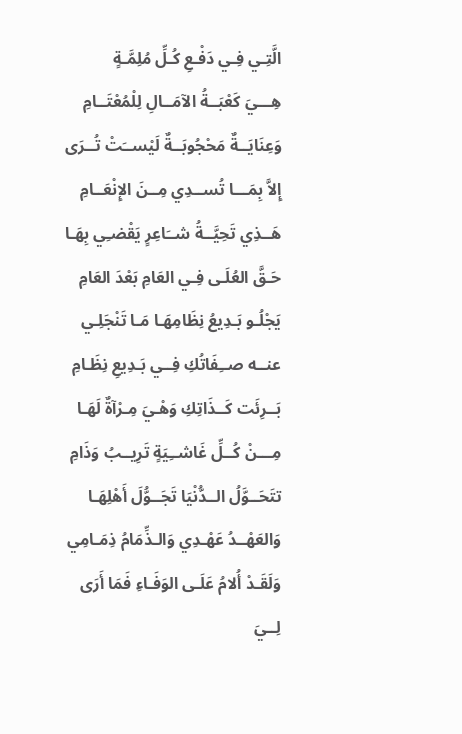الَّتِـي فِـي دَفْـعِ كُـلِّ مُلِمَّـةٍ
هِـــيَ كَعْبَــةُ الآمَــالِ لِلْمُعْتَــامِ
وَعِنَايَــةٌ مَحْجُوبَــةٌ لَيْســَتْ تُــرَى
إِلاَّ بِمَـــا تُســدِي مِــنَ الإِنْعَــامِ
هَــذِي تَحِيَّــةُ شــَاعِرٍ يَقْضـِي بِهَـا
حَـقَّ العُلَـى فِـي العَامِ بَعْدَ العَامِ
يَجْلُـو بَـدِيعُ نِظَامِهَـا مَـا تَنْجَلِـي
عنــه صــِفَاتُكِ فِــي بَـدِيعِ نِظَـامِ
بَــرِئَت كَــذَاتِكِ وَهْـيَ مِـرْآةٌ لَهَـا
مِـــنْ كُــلِّ غَاشــِيَةٍ تَرِيــبُ وَذَامِ
تتَحَــوَّلُ الــدُّنْيَا تَجَــوُّلَ أَهْلِهَـا
وَالعَهْــدُ عَهْـدِي وَالـذِّمَامُ ذِمَـامِي
وَلَقَـدْ أُلامُ عَلَـى الوَفَـاءِ فَمَا أَرَى
لِــيَ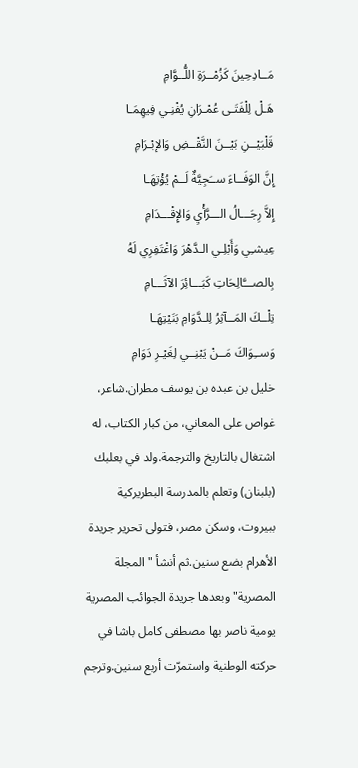مَــادِحِينَ كَزُمْــرَةِ اللُّــوَّامِ
هَـلْ لِلْفَتَـى عُمْـرَانِ يُفْنِـي فِيهِمَـا
قَلْبَيْــنِ بَيْــنَ النَّقْــضِ وَالإبْـرَامِ
إِنَّ الوَفَــاءَ ســَجِيَّةٌ لَــمْ يُؤْتِهَـا
إِلاَّ رِجَـــالُ الـــرَّأْيِ وَالإِقْـــدَامِ
عِيشـِي وَأَبْلِـي الـدَّهْرَ وَاغْتَفِرِي لَهُ
بِالصـــَّالِحَاتِ كَبَـــائِرَ الآثَـــامِ
تِلْــكَ المَــآثِرُ لِلـدَّوَامِ بَنَيْتِهَـا
وَســِوَاكَ مَــنْ يَبْنِــي لِغَيْـرِ دَوَامِ
خليل بن عبده بن يوسف مطران.شاعر، غواص على المعاني، من كبار الكتاب، له اشتغال بالتاريخ والترجمة.ولد في بعلبك (بلبنان) وتعلم بالمدرسة البطريركية ببيروت، وسكن مصر، فتولى تحرير جريدة الأهرام بضع سنين.ثم أنشأ "المجلة المصرية" وبعدها جريدة الجوائب المصرية يومية ناصر بها مصطفى كامل باشا في حركته الوطنية واستمرّت أربع سنين.وترجم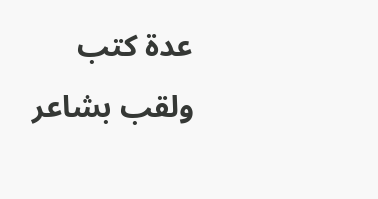عدة كتب ولقب بشاعر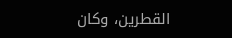القطرين، وكان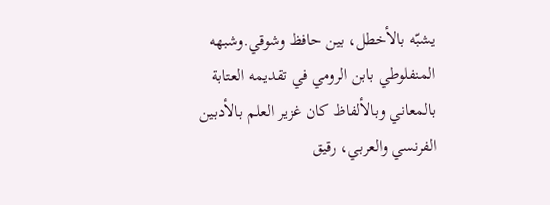يشبّه بالأخطل، بين حافظ وشوقي.وشبهه المنفلوطي بابن الرومي في تقديمه العتابة بالمعاني وبالألفاظ كان غزير العلم بالأدبين الفرنسي والعربي، رقيق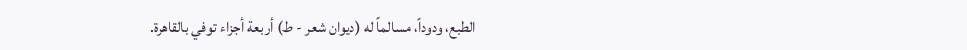الطبع، ودوداً، مسالماً له (ديوان شعر - ط) أربعة أجزاء توفي بالقاهرة.